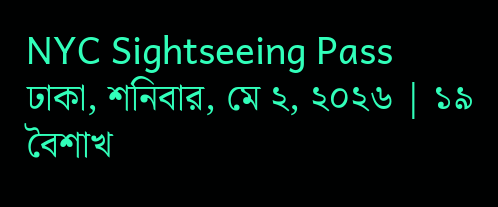NYC Sightseeing Pass
ঢাকা, শনিবার, মে ২, ২০২৬ | ১৯ বৈশাখ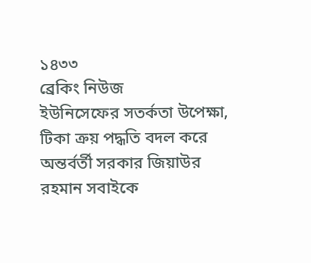১৪৩৩
ব্রেকিং নিউজ
ইউনিসেফের সতর্কতা উপেক্ষা, টিকা ক্রয় পদ্ধতি বদল করে অন্তর্বর্তী সরকার জিয়াউর রহমান সবাইকে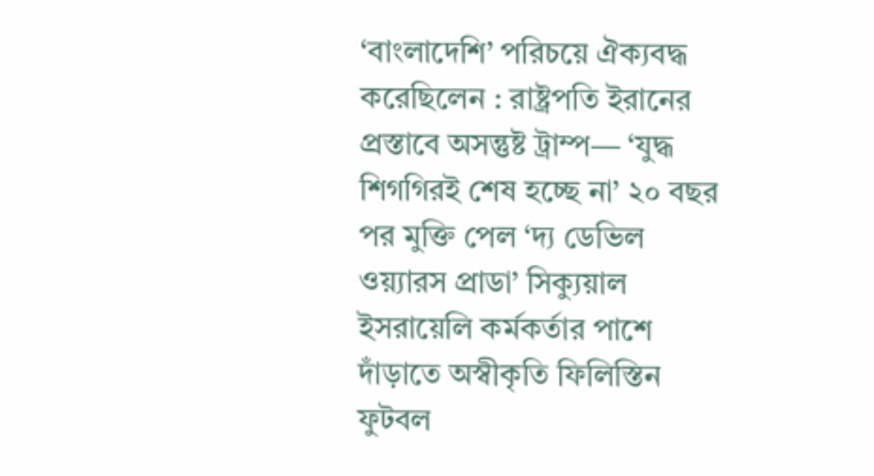‘বাংলাদেশি’ পরিচয়ে ঐক্যবদ্ধ করেছিলেন : রাষ্ট্রপতি ইরানের প্রস্তাবে অসন্তুষ্ট ট্রাম্প— ‘যুদ্ধ শিগগিরই শেষ হচ্ছে না’ ২০ বছর পর মুক্তি পেল ‘দ্য ডেভিল ওয়্যারস প্রাডা’ সিক্যুয়াল ইসরায়েলি কর্মকর্তার পাশে দাঁড়াতে অস্বীকৃতি ফিলিস্তিন ফুটবল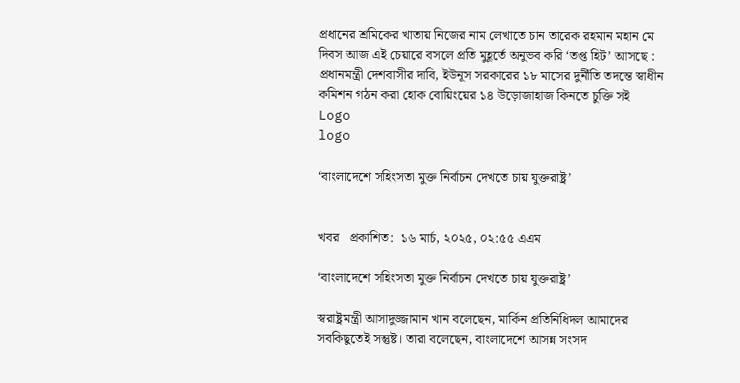প্রধানের শ্রমিকের খাতায় নিজের নাম লেখাতে চান তারেক রহমান মহান মে দিবস আজ এই চেয়ারে বসলে প্রতি মুহূর্তে অনুভব করি ‘তপ্ত হিট’ আসছে : প্রধানমন্ত্রী দেশবাসীর দাবি, ইউনূস সরকারের ১৮ মাসের দুর্নীতি তদন্তে স্বাধীন কমিশন গঠন করা হোক বোয়িংয়ের ১৪ উড়োজাহাজ কিনতে চুক্তি সই
Logo
logo

‘বাংলাদেশে সহিংসতা মুক্ত নির্বাচন দেখতে চায় যুক্তরাষ্ট্র’


খবর   প্রকাশিত:  ১৬ মার্চ, ২০২৫, ০২:৫৫ এএম

‘বাংলাদেশে সহিংসতা মুক্ত নির্বাচন দেখতে চায় যুক্তরাষ্ট্র’

স্বরাষ্ট্রমন্ত্রী আসাদুজ্জামান খান বলেছেন, মার্কিন প্রতিনিধিদল আমাদের সবকিছুতেই সন্তুষ্ট। তারা বলেছেন, বাংলাদেশে আসন্ন সংসদ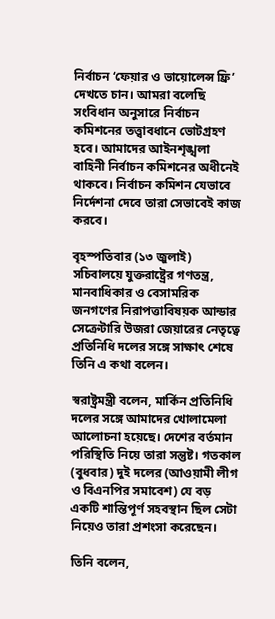নির্বাচন ‘ফেয়ার ও ভায়োলেন্স ফ্রি’ দেখতে চান। আমরা বলেছি সংবিধান অনুসারে নির্বাচন কমিশনের তত্ত্বাবধানে ভোটগ্রহণ হবে। আমাদের আইনশৃঙ্খলা বাহিনী নির্বাচন কমিশনের অধীনেই থাকবে। নির্বাচন কমিশন যেভাবে নির্দেশনা দেবে তারা সেভাবেই কাজ করবে।

বৃহস্পতিবার (১৩ জুলাই) সচিবালয়ে যুক্তরাষ্ট্রের গণতন্ত্র, মানবাধিকার ও বেসামরিক জনগণের নিরাপত্তাবিষয়ক আন্ডার সেক্রেটারি উজরা জেয়ারের নেতৃত্বে প্রতিনিধি দলের সঙ্গে সাক্ষাৎ শেষে তিনি এ কথা বলেন।

স্বরাষ্ট্রমন্ত্রী বলেন, মার্কিন প্রতিনিধি দলের সঙ্গে আমাদের খোলামেলা আলোচনা হয়েছে। দেশের বর্তমান পরিস্থিতি নিয়ে তারা সন্তুষ্ট। গতকাল (বুধবার) দুই দলের (আওয়ামী লীগ ও বিএনপির সমাবেশ) যে বড় একটি শান্তিপূর্ণ সহবস্থান ছিল সেটা নিয়েও তারা প্রশংসা করেছেন।

তিনি বলেন,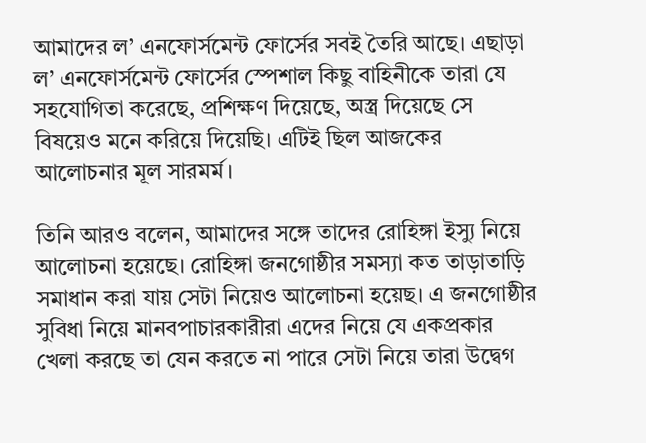আমাদের ল’ এনফোর্সমেন্ট ফোর্সের সবই তৈরি আছে। এছাড়া ল’ এনফোর্সমেন্ট ফোর্সের স্পেশাল কিছু বাহিনীকে তারা যে সহযোগিতা করেছে, প্রশিক্ষণ দিয়েছে, অস্ত্র দিয়েছে সে বিষয়েও মনে করিয়ে দিয়েছি। এটিই ছিল আজকের আলোচনার মূল সারমর্ম।

তিনি আরও বলেন, আমাদের সঙ্গে তাদের রোহিঙ্গা ইস্যু নিয়ে আলোচনা হয়েছে। রোহিঙ্গা জনগোষ্ঠীর সমস্যা কত তাড়াতাড়ি সমাধান করা যায় সেটা নিয়েও আলোচনা হয়েছ। এ জনগোষ্ঠীর সুবিধা নিয়ে মানবপাচারকারীরা এদের নিয়ে যে একপ্রকার খেলা করছে তা যেন করতে না পারে সেটা নিয়ে তারা উদ্বেগ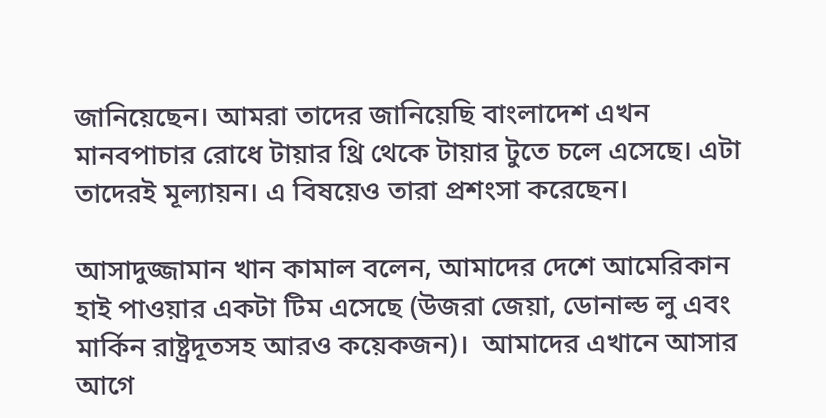জানিয়েছেন। আমরা তাদের জানিয়েছি বাংলাদেশ এখন মানবপাচার রোধে টায়ার থ্রি থেকে টায়ার টুতে চলে এসেছে। এটা তাদেরই মূল্যায়ন। এ বিষয়েও তারা প্রশংসা করেছেন।

আসাদুজ্জামান খান কামাল বলেন, আমাদের দেশে আমেরিকান হাই পাওয়ার একটা টিম এসেছে (উজরা জেয়া, ডোনাল্ড লু এবং মার্কিন রাষ্ট্রদূতসহ আরও কয়েকজন)।  আমাদের এখানে আসার আগে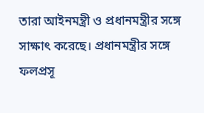তারা আইনমন্ত্রী ও প্রধানমন্ত্রীর সঙ্গে সাক্ষাৎ করেছে। প্রধানমন্ত্রীর সঙ্গে ফলপ্রসূ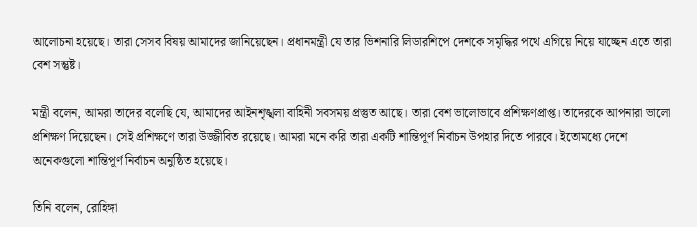আলোচনা হয়েছে। তারা সেসব বিষয় আমাদের জানিয়েছেন। প্রধানমন্ত্রী যে তার ভিশনারি লিডারশিপে দেশকে সমৃদ্ধির পথে এগিয়ে নিয়ে যাচ্ছেন এতে তারা বেশ সন্তুষ্ট।

মন্ত্রী বলেন, আমরা তাদের বলেছি যে, আমাদের আইনশৃঙ্খলা বাহিনী সবসময় প্রস্তুত আছে। তারা বেশ ভালোভাবে প্রশিক্ষণপ্রাপ্ত। তাদেরকে আপনারা ভালো প্রশিক্ষণ দিয়েছেন। সেই প্রশিক্ষণে তারা উজ্জীবিত রয়েছে। আমরা মনে করি তারা একটি শান্তিপূর্ণ নির্বাচন উপহার দিতে পারবে। ইতোমধ্যে দেশে অনেকগুলো শান্তিপূর্ণ নির্বাচন অনুষ্ঠিত হয়েছে।

তিনি বলেন, রোহিঙ্গা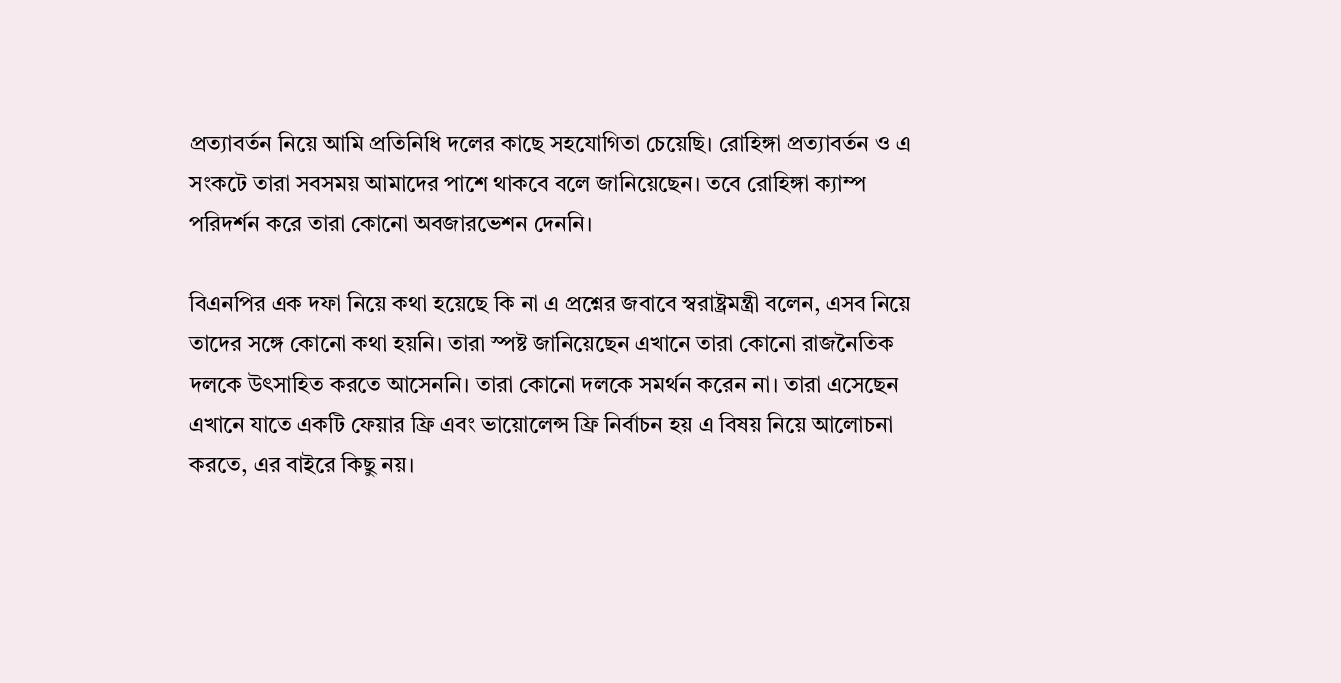প্রত্যাবর্তন নিয়ে আমি প্রতিনিধি দলের কাছে সহযোগিতা চেয়েছি। রোহিঙ্গা প্রত্যাবর্তন ও এ সংকটে তারা সবসময় আমাদের পাশে থাকবে বলে জানিয়েছেন। তবে রোহিঙ্গা ক্যাম্প পরিদর্শন করে তারা কোনো অবজারভেশন দেননি।

বিএনপির এক দফা নিয়ে কথা হয়েছে কি না এ প্রশ্নের জবাবে স্বরাষ্ট্রমন্ত্রী বলেন, এসব নিয়ে তাদের সঙ্গে কোনো কথা হয়নি। তারা স্পষ্ট জানিয়েছেন এখানে তারা কোনো রাজনৈতিক দলকে উৎসাহিত করতে আসেননি। তারা কোনো দলকে সমর্থন করেন না। তারা এসেছেন এখানে যাতে একটি ফেয়ার ফ্রি এবং ভায়োলেন্স ফ্রি নির্বাচন হয় এ বিষয় নিয়ে আলোচনা করতে, এর বাইরে কিছু নয়।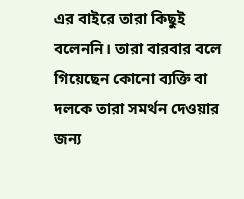এর বাইরে তারা কিছুই বলেননি। তারা বারবার বলে গিয়েছেন কোনো ব্যক্তি বা দলকে তারা সমর্থন দেওয়ার জন্য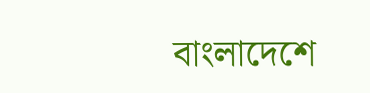বাংলাদেশে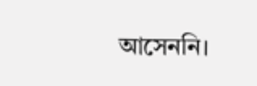আসেননি।